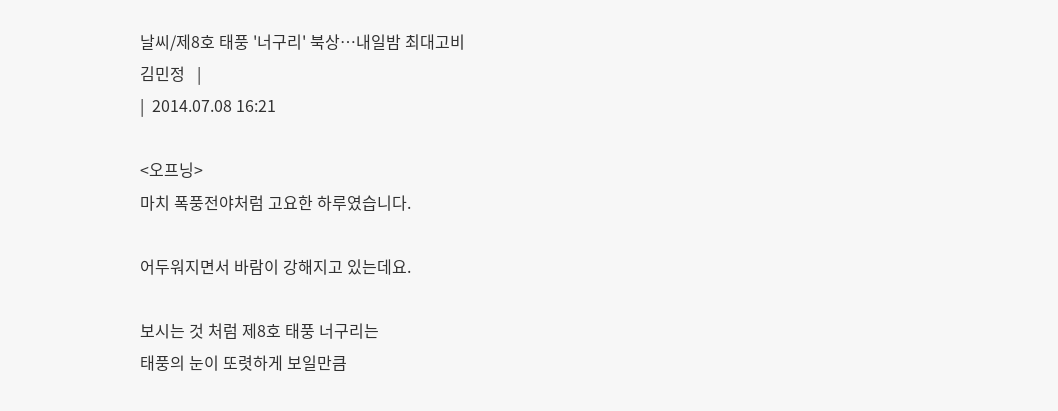날씨/제8호 태풍 '너구리' 북상…내일밤 최대고비
김민정   |
|  2014.07.08 16:21

<오프닝>
마치 폭풍전야처럼 고요한 하루였습니다.

어두워지면서 바람이 강해지고 있는데요.

보시는 것 처럼 제8호 태풍 너구리는
태풍의 눈이 또렷하게 보일만큼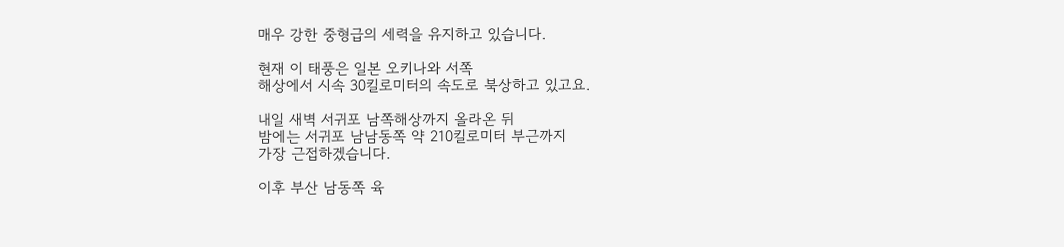매우 강한 중형급의 세력을 유지하고 있습니다.

현재 이 태풍은 일본 오키나와 서쪽
해상에서 시속 30킬로미터의 속도로 북상하고 있고요.

내일 새벽 서귀포 남쪽해상까지 올라온 뒤
밤에는 서귀포 남남동쪽 약 210킬로미터 부근까지
가장 근접하겠습니다.

이후 부산 남동쪽 육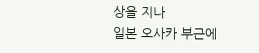상을 지나
일본 오사카 부근에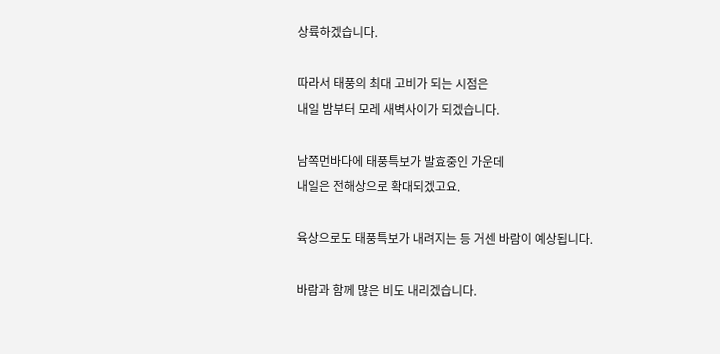상륙하겠습니다.

따라서 태풍의 최대 고비가 되는 시점은
내일 밤부터 모레 새벽사이가 되겠습니다.

남쪽먼바다에 태풍특보가 발효중인 가운데
내일은 전해상으로 확대되겠고요.

육상으로도 태풍특보가 내려지는 등 거센 바람이 예상됩니다.

바람과 함께 많은 비도 내리겠습니다.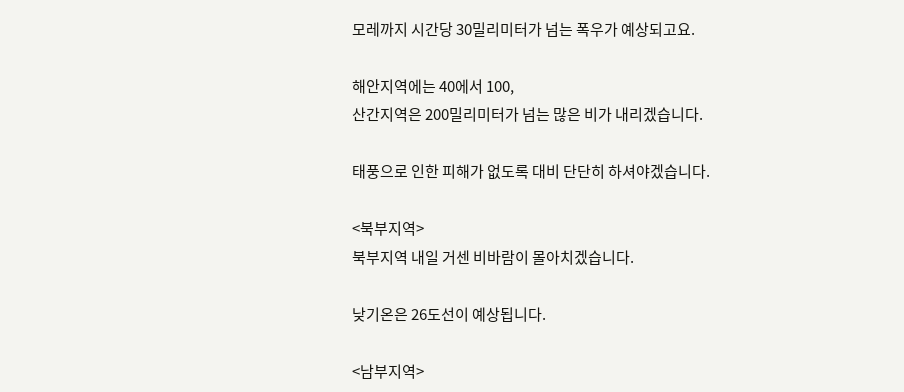모레까지 시간당 30밀리미터가 넘는 폭우가 예상되고요.

해안지역에는 40에서 100,
산간지역은 200밀리미터가 넘는 많은 비가 내리겠습니다.

태풍으로 인한 피해가 없도록 대비 단단히 하셔야겠습니다.

<북부지역>
북부지역 내일 거센 비바람이 몰아치겠습니다.

낮기온은 26도선이 예상됩니다.

<남부지역>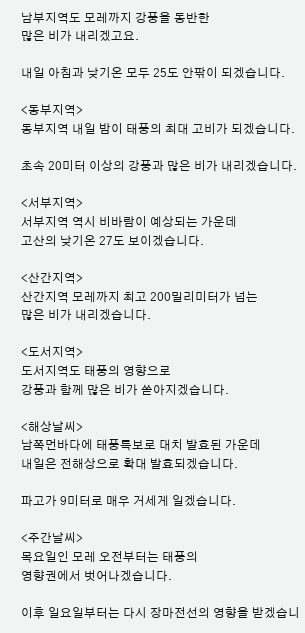남부지역도 모레까지 강풍을 동반한
많은 비가 내리겠고요.

내일 아침과 낮기온 모두 25도 안팎이 되겠습니다.

<동부지역>
동부지역 내일 밤이 태풍의 최대 고비가 되겠습니다.

초속 20미터 이상의 강풍과 많은 비가 내리겠습니다.

<서부지역>
서부지역 역시 비바람이 예상되는 가운데
고산의 낮기온 27도 보이겠습니다.

<산간지역>
산간지역 모레까지 최고 200밀리미터가 넘는
많은 비가 내리겠습니다.

<도서지역>
도서지역도 태풍의 영향으로
강풍과 함께 많은 비가 쏟아지겠습니다.

<해상날씨>
남쪽먼바다에 태풍특보로 대치 발효된 가운데
내일은 전해상으로 확대 발효되겠습니다.

파고가 9미터로 매우 거세게 일겠습니다.

<주간날씨>
목요일인 모레 오전부터는 태풍의
영향권에서 벗어나겠습니다.

이후 일요일부터는 다시 장마전선의 영향을 받겠습니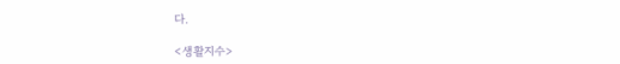다.

<생활지수>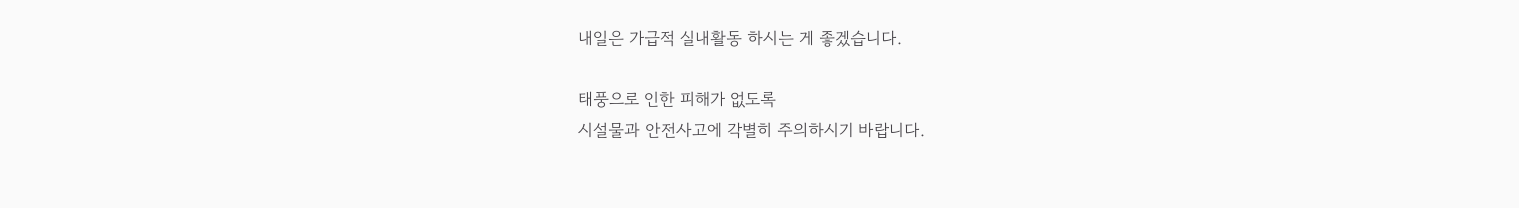내일은 가급적 실내활동 하시는 게 좋겠습니다.

태풍으로 인한 피해가 없도록
시설물과 안전사고에 각별히 주의하시기 바랍니다.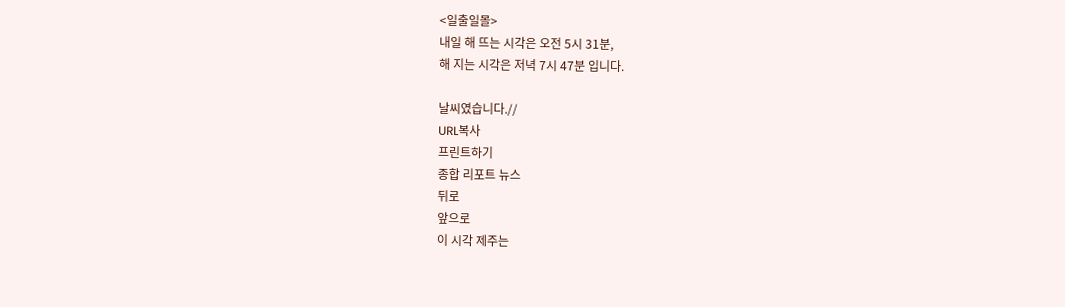<일출일몰>
내일 해 뜨는 시각은 오전 5시 31분,
해 지는 시각은 저녁 7시 47분 입니다.

날씨였습니다.//
URL복사
프린트하기
종합 리포트 뉴스
뒤로
앞으로
이 시각 제주는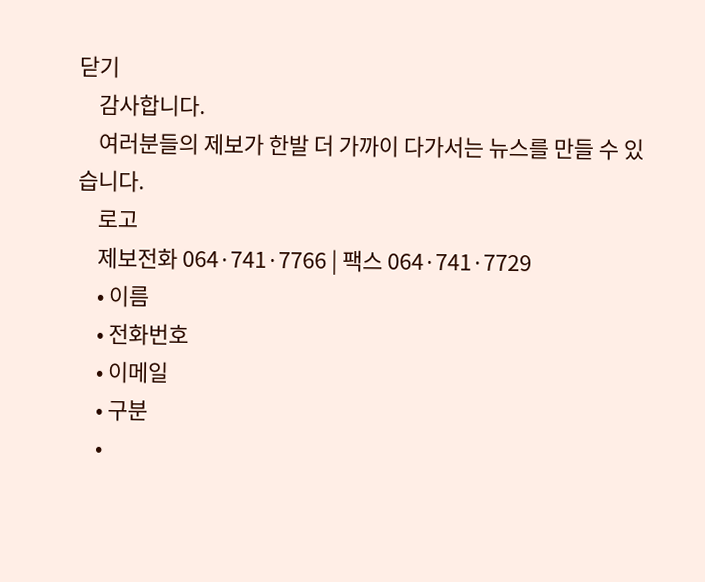닫기
    감사합니다.
    여러분들의 제보가 한발 더 가까이 다가서는 뉴스를 만들 수 있습니다.
    로고
    제보전화 064·741·7766 | 팩스 064·741·7729
    • 이름
    • 전화번호
    • 이메일
    • 구분
    •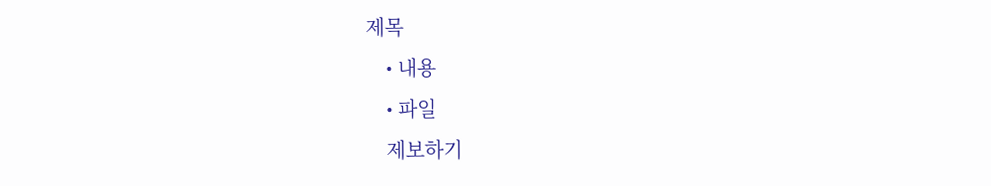제목
    • 내용
    • 파일
    제보하기